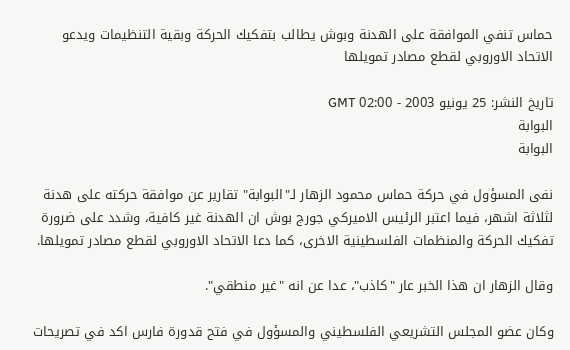حماس تنفي الموافقة على الهدنة وبوش يطالب بتفكيك الحركة وبقية التنظيمات ويدعو الاتحاد الاوروبي لقطع مصادر تمويلها

تاريخ النشر: 25 يونيو 2003 - 02:00 GMT
البوابة
البوابة

نفى المسؤول في حركة حماس محمود الزهار لـ"البوابة" تقارير عن موافقة حركته على هدنة لثلاثة اشهر، فيما اعتبر الرئيس الاميركي جورج بوش ان الهدنة غير كافية، وشدد على ضرورة تفكيك الحركة والمنظمات الفلسطينية الاخرى، كما دعا الاتحاد الاوروبي لقطع مصادر تمويلها.

وقال الزهار ان هذا الخبر عار "كاذب"، عدا عن انه "غير منطقي".

وكان عضو المجلس التشريعي الفلسطيني والمسؤول في فتح قدورة فارس اكد في تصريحات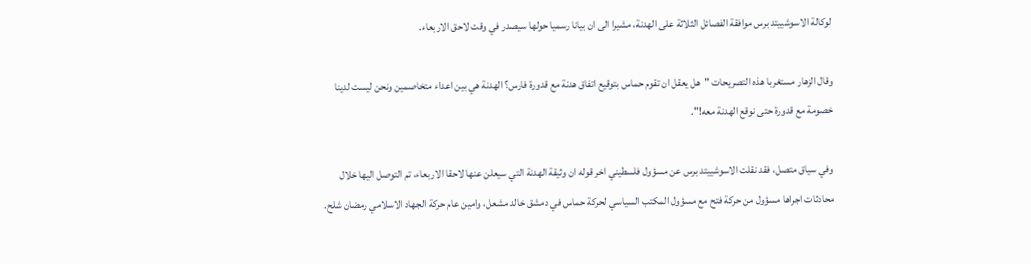لوكالة الاسوشييتد برس موافقة الفصائل الثلاثة على الهدنة، مشيرا الى ان بيانا رسميا حولها سيصدر في وقت لاحق الاربعاء.

وقال الزهار مستغربا هذه التصريحات "هل يعقل ان تقوم حماس بتوقيع اتفاق هدنة مع قدورة فارس؟ الهدنة هي بين اعداء متخاصمين ونحن ليست لدينا خصومة مع قدورة حتى نوقع الهدنة معه!".

وفي سياق متصل، فقد نقلت الاسوشييتد برس عن مسؤول فلسطيني اخر قوله ان وثيقة الهدنة التي سيعلن عنها لاحقا الاربعاء، تم التوصل اليها خلال محادثات اجراها مسؤول من حركة فتح مع مسؤول المكتب السياسي لحركة حماس في دمشق خالد مشعل، وامين عام حركة الجهاد الاسلامي رمضان شلح.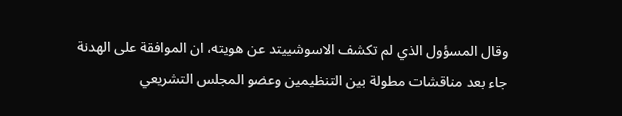وقال المسؤول الذي لم تكشف الاسوشييتد عن هويته، ان الموافقة على الهدنة جاء بعد مناقشات مطولة بين التنظيمين وعضو المجلس التشريعي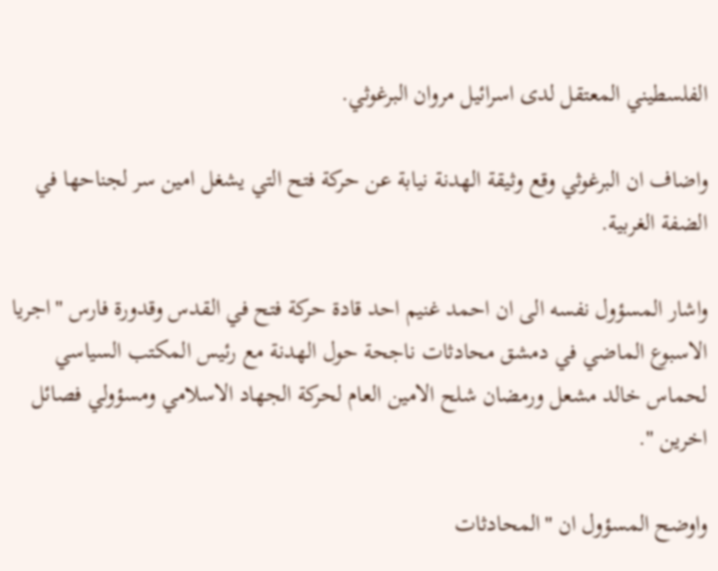الفلسطيني المعتقل لدى اسرائيل مروان البرغوثي.

واضاف ان البرغوثي وقع وثيقة الهدنة نيابة عن حركة فتح التي يشغل امين سر لجناحها في الضفة الغربية.

واشار المسؤول نفسه الى ان احمد غنيم احد قادة حركة فتح في القدس وقدورة فارس "اجريا الاسبوع الماضي في دمشق محادثات ناجحة حول الهدنة مع رئيس المكتب السياسي لحماس خالد مشعل ورمضان شلح الامين العام لحركة الجهاد الاسلامي ومسؤولي فصائل اخرين ".

واوضح المسؤول ان "المحادثات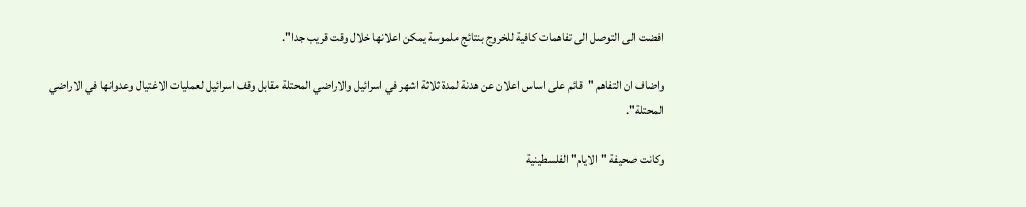افضت الى التوصل الى تفاهمات كافية للخروج بنتائج ملموسة يمكن اعلانها خلال وقت قريب جدا".

واضاف ان التفاهم "قائم على اساس اعلان عن هدنة لمدة ثلاثة اشهر في اسرائيل والاراضي المحتلة مقابل وقف اسرائيل لعمليات الاغتيال وعدوانها في الاراضي المحتلة".

وكانت صحيفة "الايام" الفلسطينية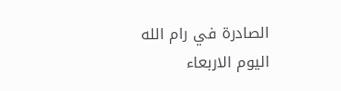الصادرة في رام الله اليوم الاربعاء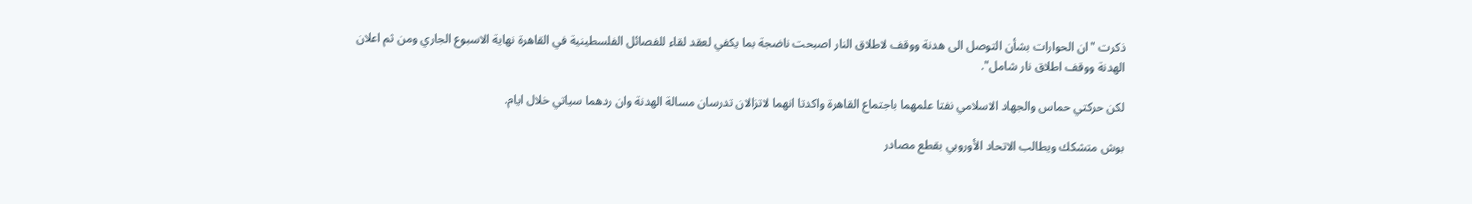ذكرت "ان الحوارات بشأن التوصل الى هدنة ووقف لاطلاق النار اصبحت ناضجة بما يكفي لعقد لقاء للفصائل الفلسطينية في القاهرة نهاية الاسبوع الجاري ومن ثم اعلان الهدنة ووقف اطلاق نار شامل".

لكن حركتي حماس والجهاد الاسلامي نفتا علمهما باجتماع القاهرة واكدتا انهما لاتزالان تدرسان مسالة الهدنة وان ردهما سياتي خلال ايام.

بوش متشكك ويطالب الاتحاد الأوروبي بقطع مصادر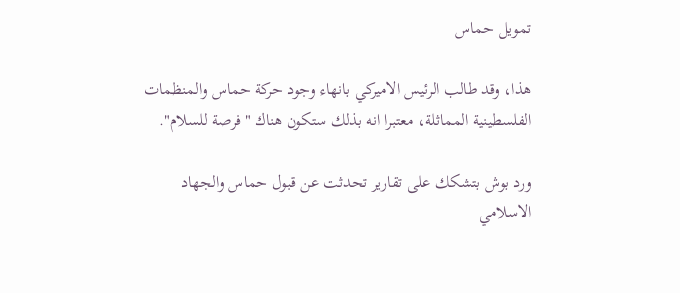تمويل حماس

هذا، وقد طالب الرئيس الاميركي بانهاء وجود حركة حماس والمنظمات الفلسطينية المماثلة، معتبرا انه بذلك ستكون هناك "فرصة للسلام".

ورد بوش بتشكك على تقارير تحدثت عن قبول حماس والجهاد الاسلامي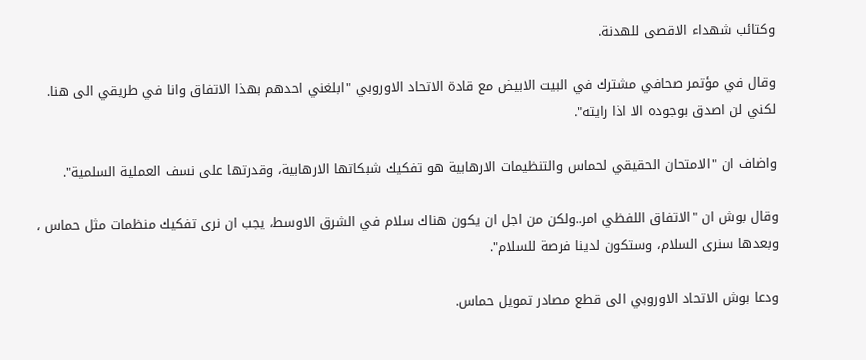وكتائب شهداء الاقصى للهدنة.

وقال في مؤتمر صحافي مشترك في البيت الابيض مع قادة الاتحاد الاوروبي "ابلغني احدهم بهذا الاتفاق وانا في طريقي الى هنا. لكني لن اصدق بوجوده الا اذا رايته".

واضاف ان "الامتحان الحقيقي لحماس والتنظيمات الارهابية هو تفكيك شبكاتها الارهابية، وقدرتها على نسف العملية السلمية".

وقال بوش ان "الاتفاق اللفظي امر..ولكن من اجل ان يكون هناك سلام في الشرق الاوسط، يجب ان نرى تفكيك منظمات مثل حماس ، وبعدها سنرى السلام، وستكون لدينا فرصة للسلام".

ودعا بوش الاتحاد الاوروبي الى قطع مصادر تمويل حماس.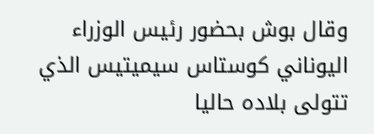وقال بوش بحضور رئيس الوزراء اليوناني كوستاس سيميتيس الذي تتولى بلاده حاليا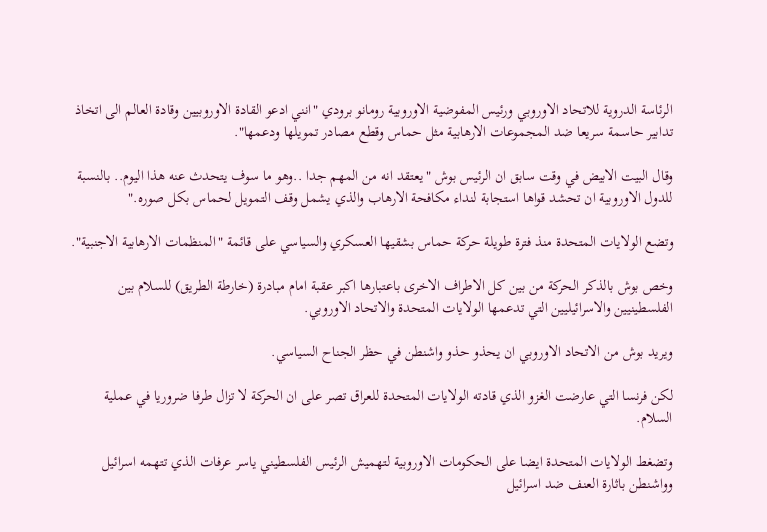الرئاسة الدروية للاتحاد الاوروبي ورئيس المفوضية الاوروبية رومانو برودي "انني ادعو القادة الاوروبيين وقادة العالم الى اتخاذ تدابير حاسمة سريعا ضد المجموعات الارهابية مثل حماس وقطع مصادر تمويلها ودعمها".

وقال البيت الابيض في وقت سابق ان الرئيس بوش "يعتقد انه من المهم جدا ..وهو ما سوف يتحدث عنه هذا اليوم.. بالنسبة للدول الاوروبية ان تحشد قواها استجابة لنداء مكافحة الارهاب والذي يشمل وقف التمويل لحماس بكل صوره."

وتضع الولايات المتحدة منذ فترة طويلة حركة حماس بشقيها العسكري والسياسي على قائمة "المنظمات الارهابية الاجنبية".

وخص بوش بالذكر الحركة من بين كل الاطراف الاخرى باعتبارها اكبر عقبة امام مبادرة (خارطة الطريق) للسلام بين الفلسطينيين والاسرائيليين التي تدعمها الولايات المتحدة والاتحاد الاوروبي.

ويريد بوش من الاتحاد الاوروبي ان يحذو حذو واشنطن في حظر الجناح السياسي.

لكن فرنسا التي عارضت الغزو الذي قادته الولايات المتحدة للعراق تصر على ان الحركة لا تزال طرفا ضروريا في عملية السلام.

وتضغط الولايات المتحدة ايضا على الحكومات الاوروبية لتهميش الرئيس الفلسطيني ياسر عرفات الذي تتهمه اسرائيل وواشنطن باثارة العنف ضد اسرائيل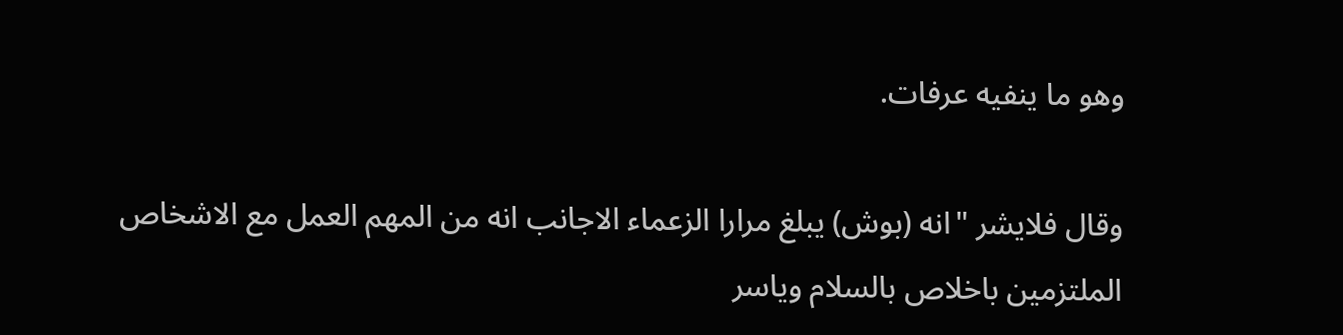وهو ما ينفيه عرفات.

وقال فلايشر "انه (بوش) يبلغ مرارا الزعماء الاجانب انه من المهم العمل مع الاشخاص الملتزمين باخلاص بالسلام وياسر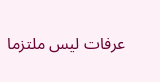عرفات ليس ملتزما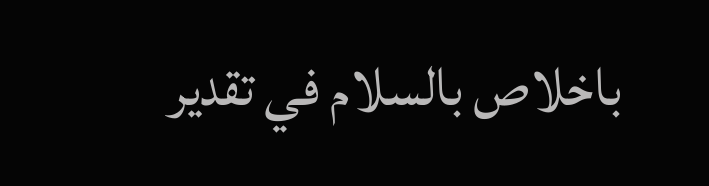باخلاص بالسلام في تقدير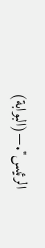الرئيس".—(البوابة)